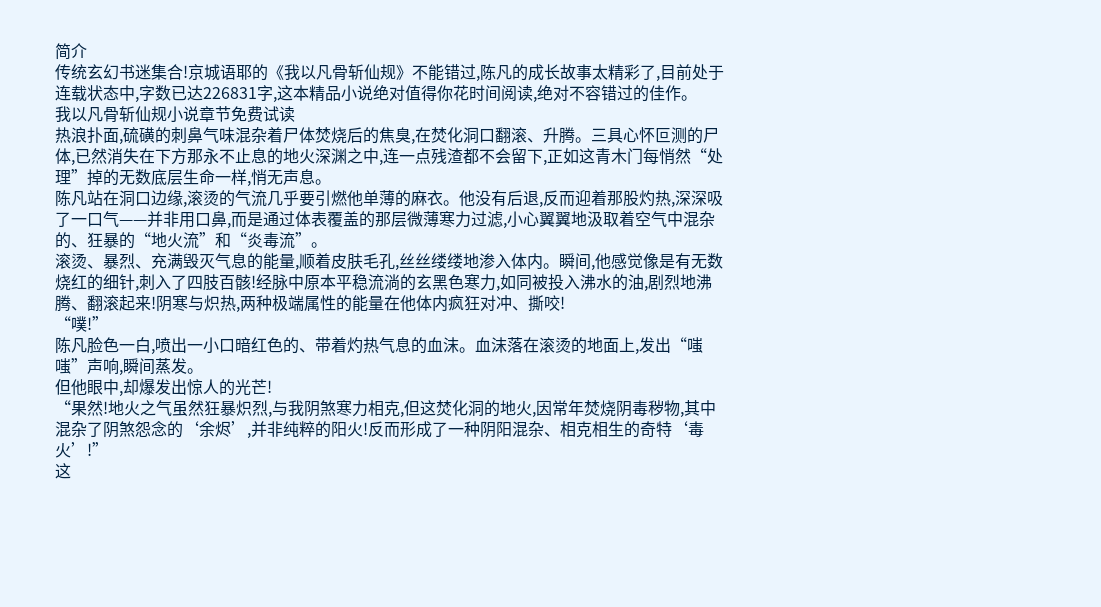简介
传统玄幻书迷集合!京城语耶的《我以凡骨斩仙规》不能错过,陈凡的成长故事太精彩了,目前处于连载状态中,字数已达226831字,这本精品小说绝对值得你花时间阅读,绝对不容错过的佳作。
我以凡骨斩仙规小说章节免费试读
热浪扑面,硫磺的刺鼻气味混杂着尸体焚烧后的焦臭,在焚化洞口翻滚、升腾。三具心怀叵测的尸体,已然消失在下方那永不止息的地火深渊之中,连一点残渣都不会留下,正如这青木门每悄然“处理”掉的无数底层生命一样,悄无声息。
陈凡站在洞口边缘,滚烫的气流几乎要引燃他单薄的麻衣。他没有后退,反而迎着那股灼热,深深吸了一口气——并非用口鼻,而是通过体表覆盖的那层微薄寒力过滤,小心翼翼地汲取着空气中混杂的、狂暴的“地火流”和“炎毒流”。
滚烫、暴烈、充满毁灭气息的能量,顺着皮肤毛孔,丝丝缕缕地渗入体内。瞬间,他感觉像是有无数烧红的细针,刺入了四肢百骸!经脉中原本平稳流淌的玄黑色寒力,如同被投入沸水的油,剧烈地沸腾、翻滚起来!阴寒与炽热,两种极端属性的能量在他体内疯狂对冲、撕咬!
“噗!”
陈凡脸色一白,喷出一小口暗红色的、带着灼热气息的血沫。血沫落在滚烫的地面上,发出“嗤嗤”声响,瞬间蒸发。
但他眼中,却爆发出惊人的光芒!
“果然!地火之气虽然狂暴炽烈,与我阴煞寒力相克,但这焚化洞的地火,因常年焚烧阴毒秽物,其中混杂了阴煞怨念的‘余烬’,并非纯粹的阳火!反而形成了一种阴阳混杂、相克相生的奇特‘毒火’!”
这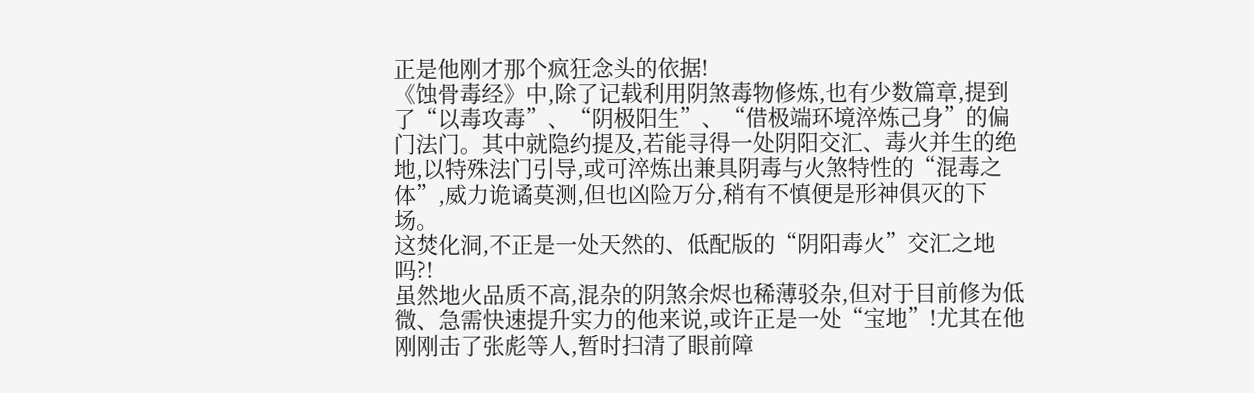正是他刚才那个疯狂念头的依据!
《蚀骨毒经》中,除了记载利用阴煞毒物修炼,也有少数篇章,提到了“以毒攻毒”、“阴极阳生”、“借极端环境淬炼己身”的偏门法门。其中就隐约提及,若能寻得一处阴阳交汇、毒火并生的绝地,以特殊法门引导,或可淬炼出兼具阴毒与火煞特性的“混毒之体”,威力诡谲莫测,但也凶险万分,稍有不慎便是形神俱灭的下场。
这焚化洞,不正是一处天然的、低配版的“阴阳毒火”交汇之地吗?!
虽然地火品质不高,混杂的阴煞余烬也稀薄驳杂,但对于目前修为低微、急需快速提升实力的他来说,或许正是一处“宝地”!尤其在他刚刚击了张彪等人,暂时扫清了眼前障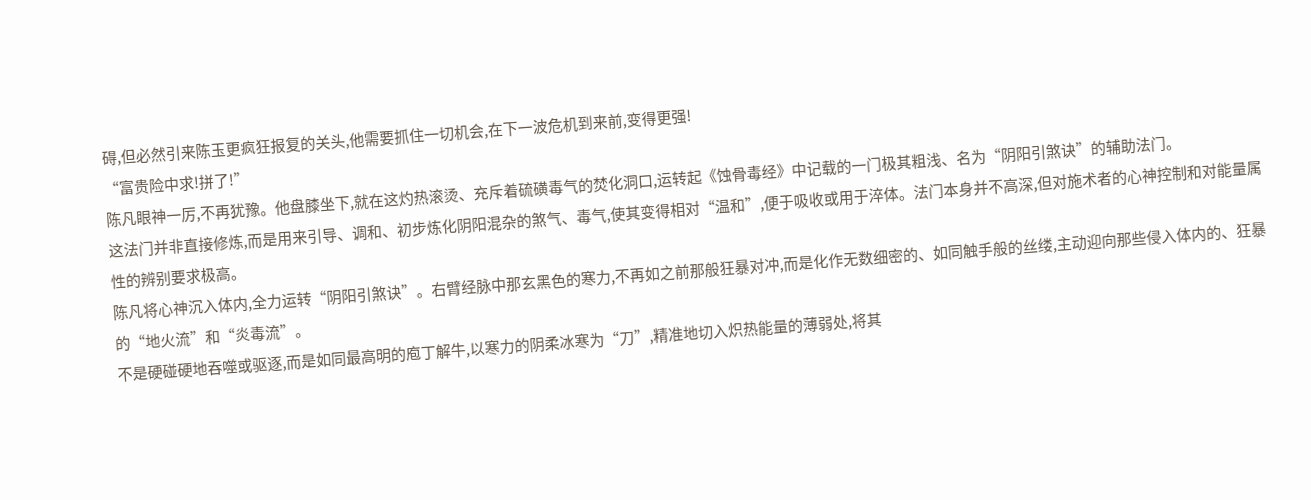碍,但必然引来陈玉更疯狂报复的关头,他需要抓住一切机会,在下一波危机到来前,变得更强!
“富贵险中求!拼了!”
陈凡眼神一厉,不再犹豫。他盘膝坐下,就在这灼热滚烫、充斥着硫磺毒气的焚化洞口,运转起《蚀骨毒经》中记载的一门极其粗浅、名为“阴阳引煞诀”的辅助法门。
这法门并非直接修炼,而是用来引导、调和、初步炼化阴阳混杂的煞气、毒气,使其变得相对“温和”,便于吸收或用于淬体。法门本身并不高深,但对施术者的心神控制和对能量属性的辨别要求极高。
陈凡将心神沉入体内,全力运转“阴阳引煞诀”。右臂经脉中那玄黑色的寒力,不再如之前那般狂暴对冲,而是化作无数细密的、如同触手般的丝缕,主动迎向那些侵入体内的、狂暴的“地火流”和“炎毒流”。
不是硬碰硬地吞噬或驱逐,而是如同最高明的庖丁解牛,以寒力的阴柔冰寒为“刀”,精准地切入炽热能量的薄弱处,将其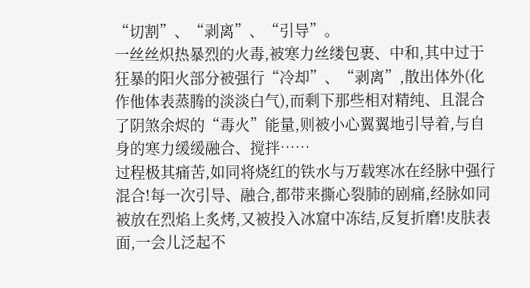“切割”、“剥离”、“引导”。
一丝丝炽热暴烈的火毒,被寒力丝缕包裹、中和,其中过于狂暴的阳火部分被强行“冷却”、“剥离”,散出体外(化作他体表蒸腾的淡淡白气),而剩下那些相对精纯、且混合了阴煞余烬的“毒火”能量,则被小心翼翼地引导着,与自身的寒力缓缓融合、搅拌……
过程极其痛苦,如同将烧红的铁水与万载寒冰在经脉中强行混合!每一次引导、融合,都带来撕心裂肺的剧痛,经脉如同被放在烈焰上炙烤,又被投入冰窟中冻结,反复折磨!皮肤表面,一会儿泛起不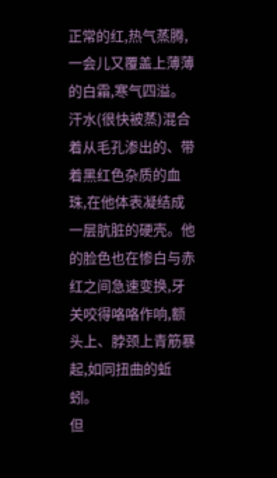正常的红,热气蒸腾,一会儿又覆盖上薄薄的白霜,寒气四溢。
汗水(很快被蒸)混合着从毛孔渗出的、带着黑红色杂质的血珠,在他体表凝结成一层肮脏的硬壳。他的脸色也在惨白与赤红之间急速变换,牙关咬得咯咯作响,额头上、脖颈上青筋暴起,如同扭曲的蚯蚓。
但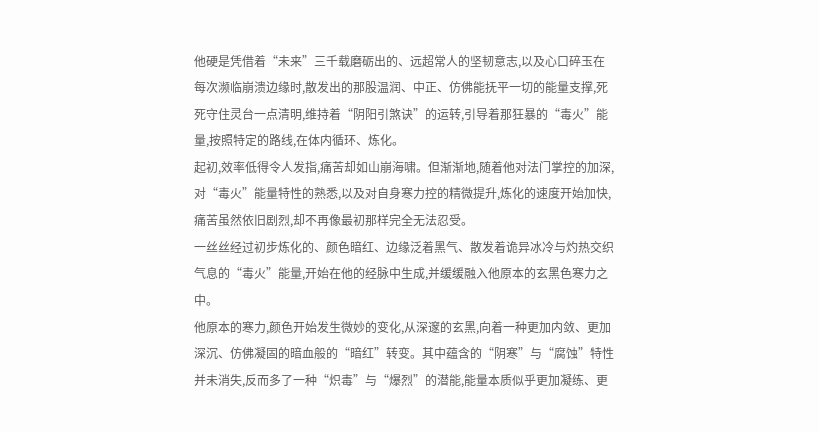他硬是凭借着“未来”三千载磨砺出的、远超常人的坚韧意志,以及心口碎玉在每次濒临崩溃边缘时,散发出的那股温润、中正、仿佛能抚平一切的能量支撑,死死守住灵台一点清明,维持着“阴阳引煞诀”的运转,引导着那狂暴的“毒火”能量,按照特定的路线,在体内循环、炼化。
起初,效率低得令人发指,痛苦却如山崩海啸。但渐渐地,随着他对法门掌控的加深,对“毒火”能量特性的熟悉,以及对自身寒力控的精微提升,炼化的速度开始加快,痛苦虽然依旧剧烈,却不再像最初那样完全无法忍受。
一丝丝经过初步炼化的、颜色暗红、边缘泛着黑气、散发着诡异冰冷与灼热交织气息的“毒火”能量,开始在他的经脉中生成,并缓缓融入他原本的玄黑色寒力之中。
他原本的寒力,颜色开始发生微妙的变化,从深邃的玄黑,向着一种更加内敛、更加深沉、仿佛凝固的暗血般的“暗红”转变。其中蕴含的“阴寒”与“腐蚀”特性并未消失,反而多了一种“炽毒”与“爆烈”的潜能,能量本质似乎更加凝练、更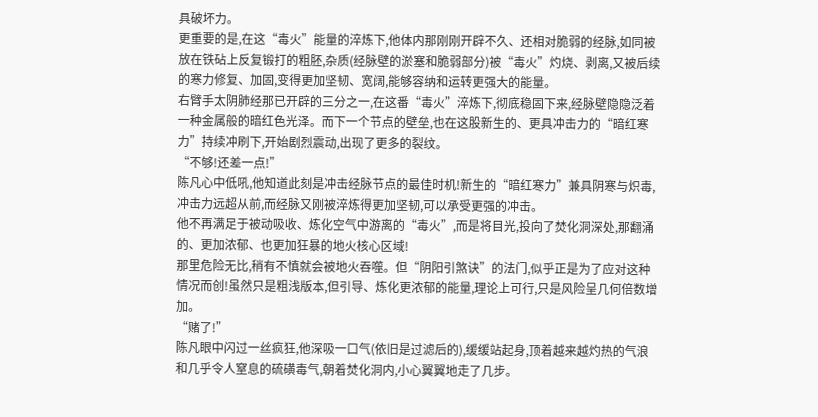具破坏力。
更重要的是,在这“毒火”能量的淬炼下,他体内那刚刚开辟不久、还相对脆弱的经脉,如同被放在铁砧上反复锻打的粗胚,杂质(经脉壁的淤塞和脆弱部分)被“毒火”灼烧、剥离,又被后续的寒力修复、加固,变得更加坚韧、宽阔,能够容纳和运转更强大的能量。
右臂手太阴肺经那已开辟的三分之一,在这番“毒火”淬炼下,彻底稳固下来,经脉壁隐隐泛着一种金属般的暗红色光泽。而下一个节点的壁垒,也在这股新生的、更具冲击力的“暗红寒力”持续冲刷下,开始剧烈震动,出现了更多的裂纹。
“不够!还差一点!”
陈凡心中低吼,他知道此刻是冲击经脉节点的最佳时机!新生的“暗红寒力”兼具阴寒与炽毒,冲击力远超从前,而经脉又刚被淬炼得更加坚韧,可以承受更强的冲击。
他不再满足于被动吸收、炼化空气中游离的“毒火”,而是将目光,投向了焚化洞深处,那翻涌的、更加浓郁、也更加狂暴的地火核心区域!
那里危险无比,稍有不慎就会被地火吞噬。但“阴阳引煞诀”的法门,似乎正是为了应对这种情况而创!虽然只是粗浅版本,但引导、炼化更浓郁的能量,理论上可行,只是风险呈几何倍数增加。
“赌了!”
陈凡眼中闪过一丝疯狂,他深吸一口气(依旧是过滤后的),缓缓站起身,顶着越来越灼热的气浪和几乎令人窒息的硫磺毒气,朝着焚化洞内,小心翼翼地走了几步。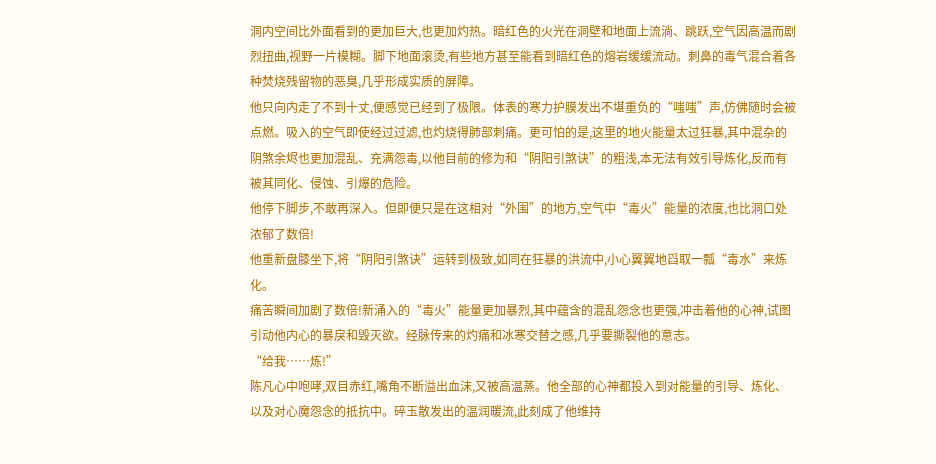洞内空间比外面看到的更加巨大,也更加灼热。暗红色的火光在洞壁和地面上流淌、跳跃,空气因高温而剧烈扭曲,视野一片模糊。脚下地面滚烫,有些地方甚至能看到暗红色的熔岩缓缓流动。刺鼻的毒气混合着各种焚烧残留物的恶臭,几乎形成实质的屏障。
他只向内走了不到十丈,便感觉已经到了极限。体表的寒力护膜发出不堪重负的“嗤嗤”声,仿佛随时会被点燃。吸入的空气即使经过过滤,也灼烧得肺部刺痛。更可怕的是,这里的地火能量太过狂暴,其中混杂的阴煞余烬也更加混乱、充满怨毒,以他目前的修为和“阴阳引煞诀”的粗浅,本无法有效引导炼化,反而有被其同化、侵蚀、引爆的危险。
他停下脚步,不敢再深入。但即便只是在这相对“外围”的地方,空气中“毒火”能量的浓度,也比洞口处浓郁了数倍!
他重新盘膝坐下,将“阴阳引煞诀”运转到极致,如同在狂暴的洪流中,小心翼翼地舀取一瓢“毒水”来炼化。
痛苦瞬间加剧了数倍!新涌入的“毒火”能量更加暴烈,其中蕴含的混乱怨念也更强,冲击着他的心神,试图引动他内心的暴戾和毁灭欲。经脉传来的灼痛和冰寒交替之感,几乎要撕裂他的意志。
“给我……炼!”
陈凡心中咆哮,双目赤红,嘴角不断溢出血沫,又被高温蒸。他全部的心神都投入到对能量的引导、炼化、以及对心魔怨念的抵抗中。碎玉散发出的温润暖流,此刻成了他维持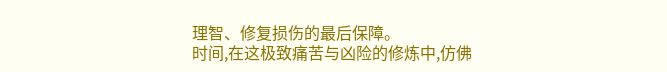理智、修复损伤的最后保障。
时间,在这极致痛苦与凶险的修炼中,仿佛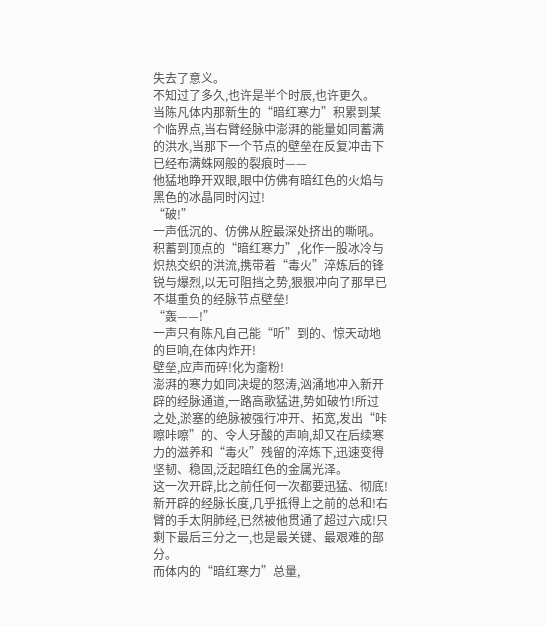失去了意义。
不知过了多久,也许是半个时辰,也许更久。
当陈凡体内那新生的“暗红寒力”积累到某个临界点,当右臂经脉中澎湃的能量如同蓄满的洪水,当那下一个节点的壁垒在反复冲击下已经布满蛛网般的裂痕时——
他猛地睁开双眼,眼中仿佛有暗红色的火焰与黑色的冰晶同时闪过!
“破!”
一声低沉的、仿佛从腔最深处挤出的嘶吼。
积蓄到顶点的“暗红寒力”,化作一股冰冷与炽热交织的洪流,携带着“毒火”淬炼后的锋锐与爆烈,以无可阻挡之势,狠狠冲向了那早已不堪重负的经脉节点壁垒!
“轰——!”
一声只有陈凡自己能“听”到的、惊天动地的巨响,在体内炸开!
壁垒,应声而碎!化为齑粉!
澎湃的寒力如同决堤的怒涛,汹涌地冲入新开辟的经脉通道,一路高歌猛进,势如破竹!所过之处,淤塞的绝脉被强行冲开、拓宽,发出“咔嚓咔嚓”的、令人牙酸的声响,却又在后续寒力的滋养和“毒火”残留的淬炼下,迅速变得坚韧、稳固,泛起暗红色的金属光泽。
这一次开辟,比之前任何一次都要迅猛、彻底!新开辟的经脉长度,几乎抵得上之前的总和!右臂的手太阴肺经,已然被他贯通了超过六成!只剩下最后三分之一,也是最关键、最艰难的部分。
而体内的“暗红寒力”总量,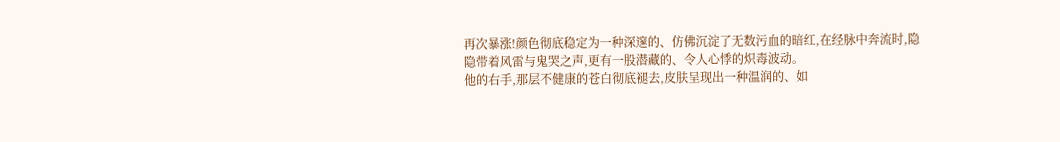再次暴涨!颜色彻底稳定为一种深邃的、仿佛沉淀了无数污血的暗红,在经脉中奔流时,隐隐带着风雷与鬼哭之声,更有一股潜藏的、令人心悸的炽毒波动。
他的右手,那层不健康的苍白彻底褪去,皮肤呈现出一种温润的、如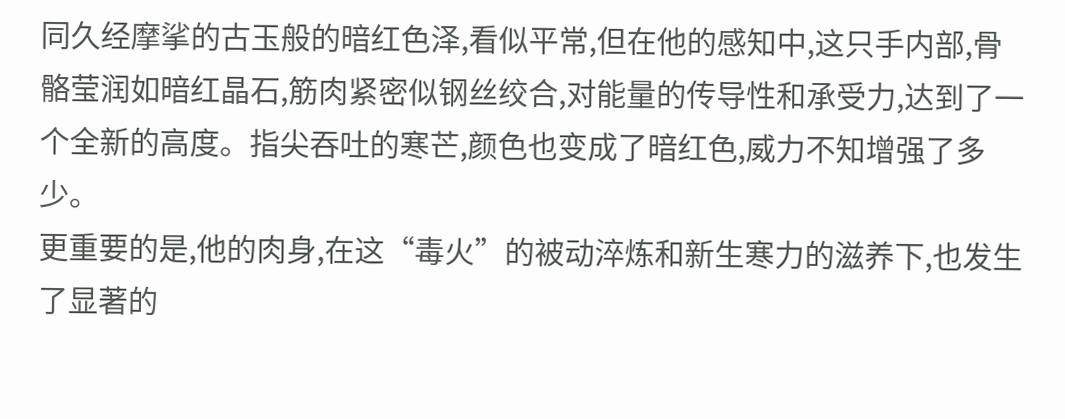同久经摩挲的古玉般的暗红色泽,看似平常,但在他的感知中,这只手内部,骨骼莹润如暗红晶石,筋肉紧密似钢丝绞合,对能量的传导性和承受力,达到了一个全新的高度。指尖吞吐的寒芒,颜色也变成了暗红色,威力不知增强了多少。
更重要的是,他的肉身,在这“毒火”的被动淬炼和新生寒力的滋养下,也发生了显著的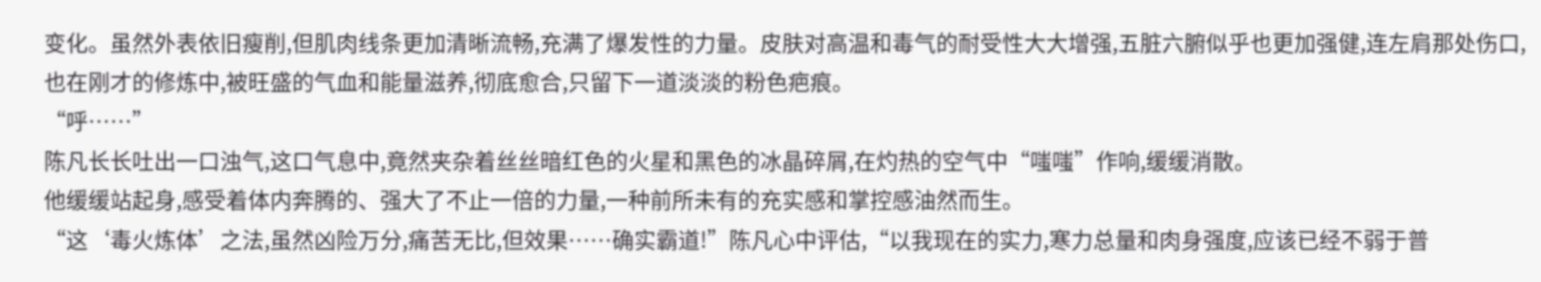变化。虽然外表依旧瘦削,但肌肉线条更加清晰流畅,充满了爆发性的力量。皮肤对高温和毒气的耐受性大大增强,五脏六腑似乎也更加强健,连左肩那处伤口,也在刚才的修炼中,被旺盛的气血和能量滋养,彻底愈合,只留下一道淡淡的粉色疤痕。
“呼……”
陈凡长长吐出一口浊气,这口气息中,竟然夹杂着丝丝暗红色的火星和黑色的冰晶碎屑,在灼热的空气中“嗤嗤”作响,缓缓消散。
他缓缓站起身,感受着体内奔腾的、强大了不止一倍的力量,一种前所未有的充实感和掌控感油然而生。
“这‘毒火炼体’之法,虽然凶险万分,痛苦无比,但效果……确实霸道!”陈凡心中评估,“以我现在的实力,寒力总量和肉身强度,应该已经不弱于普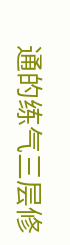通的练气三层修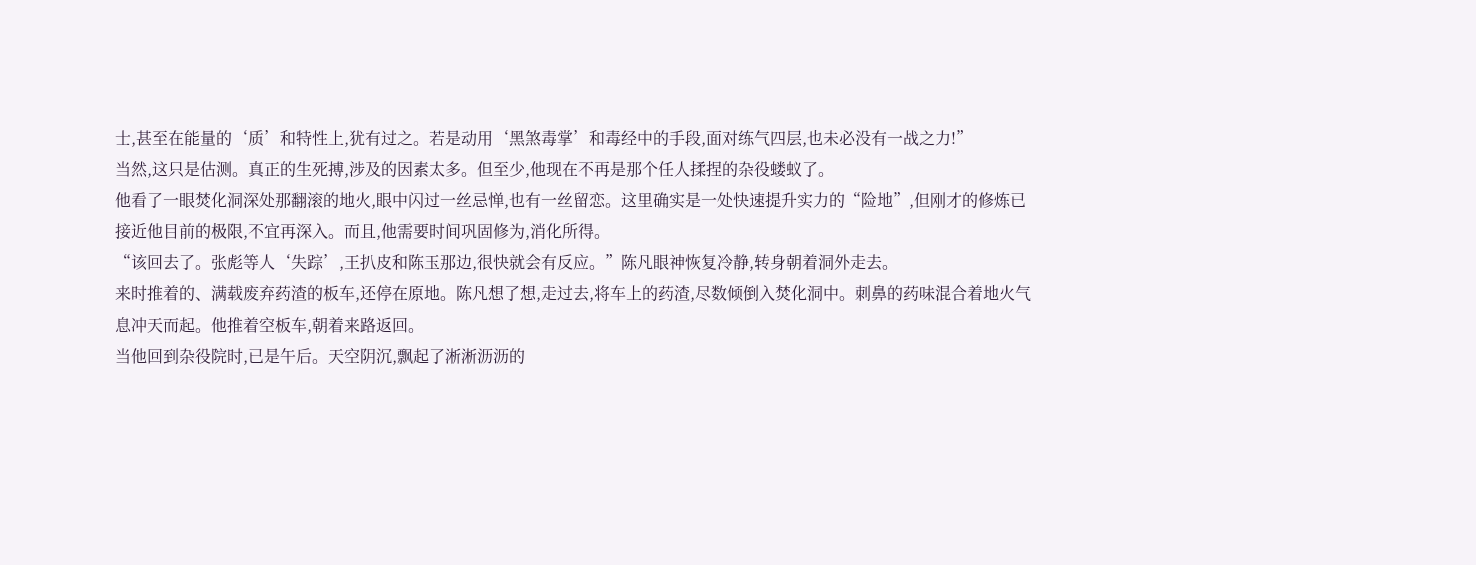士,甚至在能量的‘质’和特性上,犹有过之。若是动用‘黑煞毒掌’和毒经中的手段,面对练气四层,也未必没有一战之力!”
当然,这只是估测。真正的生死搏,涉及的因素太多。但至少,他现在不再是那个任人揉捏的杂役蝼蚁了。
他看了一眼焚化洞深处那翻滚的地火,眼中闪过一丝忌惮,也有一丝留恋。这里确实是一处快速提升实力的“险地”,但刚才的修炼已接近他目前的极限,不宜再深入。而且,他需要时间巩固修为,消化所得。
“该回去了。张彪等人‘失踪’,王扒皮和陈玉那边,很快就会有反应。”陈凡眼神恢复冷静,转身朝着洞外走去。
来时推着的、满载废弃药渣的板车,还停在原地。陈凡想了想,走过去,将车上的药渣,尽数倾倒入焚化洞中。刺鼻的药味混合着地火气息冲天而起。他推着空板车,朝着来路返回。
当他回到杂役院时,已是午后。天空阴沉,飘起了淅淅沥沥的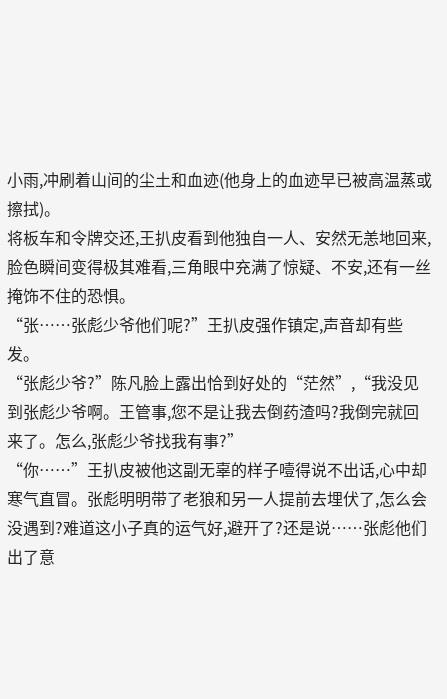小雨,冲刷着山间的尘土和血迹(他身上的血迹早已被高温蒸或擦拭)。
将板车和令牌交还,王扒皮看到他独自一人、安然无恙地回来,脸色瞬间变得极其难看,三角眼中充满了惊疑、不安,还有一丝掩饰不住的恐惧。
“张……张彪少爷他们呢?”王扒皮强作镇定,声音却有些发。
“张彪少爷?”陈凡脸上露出恰到好处的“茫然”,“我没见到张彪少爷啊。王管事,您不是让我去倒药渣吗?我倒完就回来了。怎么,张彪少爷找我有事?”
“你……”王扒皮被他这副无辜的样子噎得说不出话,心中却寒气直冒。张彪明明带了老狼和另一人提前去埋伏了,怎么会没遇到?难道这小子真的运气好,避开了?还是说……张彪他们出了意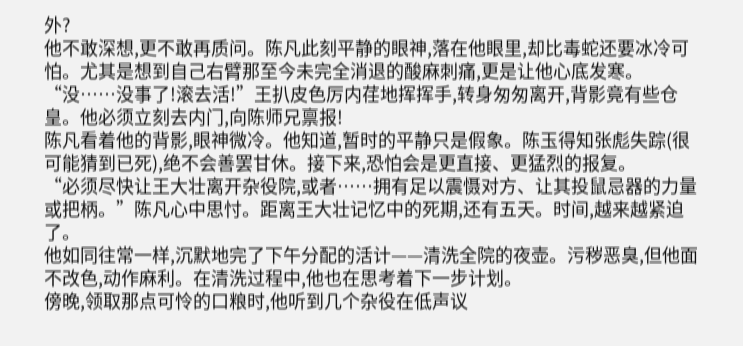外?
他不敢深想,更不敢再质问。陈凡此刻平静的眼神,落在他眼里,却比毒蛇还要冰冷可怕。尤其是想到自己右臂那至今未完全消退的酸麻刺痛,更是让他心底发寒。
“没……没事了!滚去活!”王扒皮色厉内荏地挥挥手,转身匆匆离开,背影竟有些仓皇。他必须立刻去内门,向陈师兄禀报!
陈凡看着他的背影,眼神微冷。他知道,暂时的平静只是假象。陈玉得知张彪失踪(很可能猜到已死),绝不会善罢甘休。接下来,恐怕会是更直接、更猛烈的报复。
“必须尽快让王大壮离开杂役院,或者……拥有足以震慑对方、让其投鼠忌器的力量或把柄。”陈凡心中思忖。距离王大壮记忆中的死期,还有五天。时间,越来越紧迫了。
他如同往常一样,沉默地完了下午分配的活计——清洗全院的夜壶。污秽恶臭,但他面不改色,动作麻利。在清洗过程中,他也在思考着下一步计划。
傍晚,领取那点可怜的口粮时,他听到几个杂役在低声议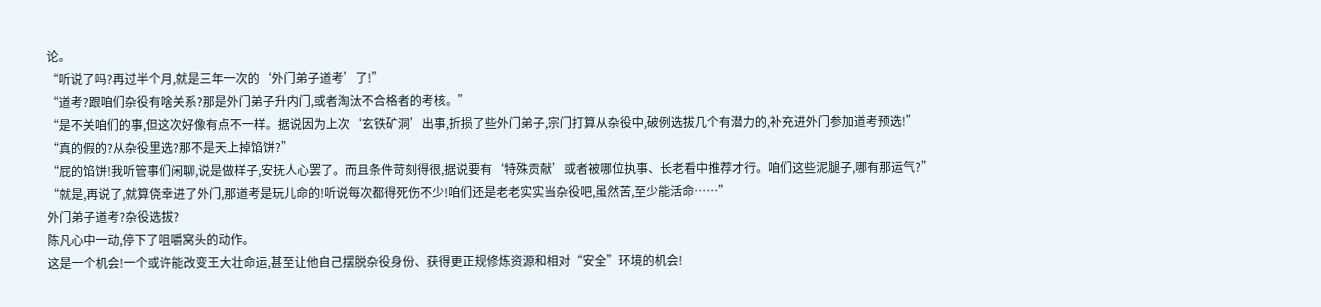论。
“听说了吗?再过半个月,就是三年一次的‘外门弟子道考’了!”
“道考?跟咱们杂役有啥关系?那是外门弟子升内门,或者淘汰不合格者的考核。”
“是不关咱们的事,但这次好像有点不一样。据说因为上次‘玄铁矿洞’出事,折损了些外门弟子,宗门打算从杂役中,破例选拔几个有潜力的,补充进外门参加道考预选!”
“真的假的?从杂役里选?那不是天上掉馅饼?”
“屁的馅饼!我听管事们闲聊,说是做样子,安抚人心罢了。而且条件苛刻得很,据说要有‘特殊贡献’或者被哪位执事、长老看中推荐才行。咱们这些泥腿子,哪有那运气?”
“就是,再说了,就算侥幸进了外门,那道考是玩儿命的!听说每次都得死伤不少!咱们还是老老实实当杂役吧,虽然苦,至少能活命……”
外门弟子道考?杂役选拔?
陈凡心中一动,停下了咀嚼窝头的动作。
这是一个机会!一个或许能改变王大壮命运,甚至让他自己摆脱杂役身份、获得更正规修炼资源和相对“安全”环境的机会!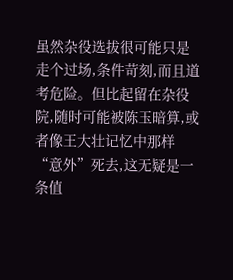虽然杂役选拔很可能只是走个过场,条件苛刻,而且道考危险。但比起留在杂役院,随时可能被陈玉暗算,或者像王大壮记忆中那样“意外”死去,这无疑是一条值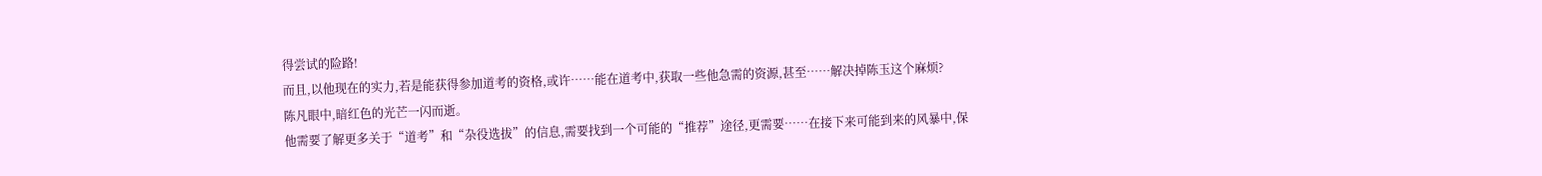得尝试的险路!
而且,以他现在的实力,若是能获得参加道考的资格,或许……能在道考中,获取一些他急需的资源,甚至……解决掉陈玉这个麻烦?
陈凡眼中,暗红色的光芒一闪而逝。
他需要了解更多关于“道考”和“杂役选拔”的信息,需要找到一个可能的“推荐”途径,更需要……在接下来可能到来的风暴中,保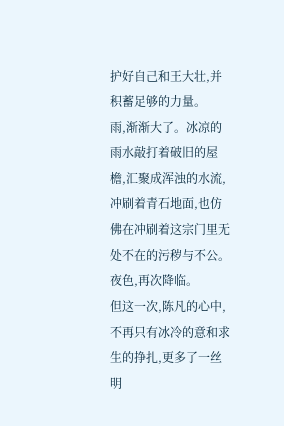护好自己和王大壮,并积蓄足够的力量。
雨,渐渐大了。冰凉的雨水敲打着破旧的屋檐,汇聚成浑浊的水流,冲刷着青石地面,也仿佛在冲刷着这宗门里无处不在的污秽与不公。
夜色,再次降临。
但这一次,陈凡的心中,不再只有冰冷的意和求生的挣扎,更多了一丝明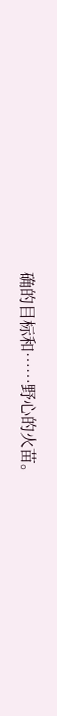确的目标和……野心的火苗。